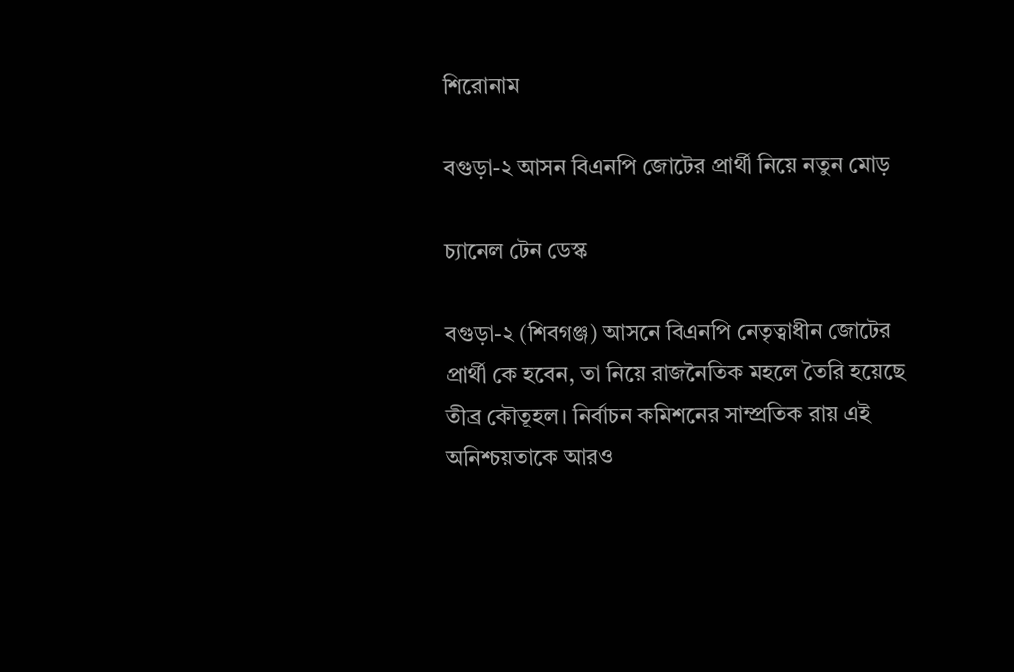শিরোনাম

বগুড়া-২ আসন বিএনপি জোটের প্রার্থী নিয়ে নতুন মোড়

চ্যানেল টেন ডেস্ক

বগুড়া-২ (শিবগঞ্জ) আসনে বিএনপি নেতৃত্বাধীন জোটের প্রার্থী কে হবেন, তা নিয়ে রাজনৈতিক মহলে তৈরি হয়েছে তীব্র কৌতূহল। নির্বাচন কমিশনের সাম্প্রতিক রায় এই অনিশ্চয়তাকে আরও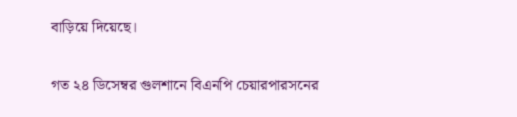বাড়িয়ে দিয়েছে।

গত ২৪ ডিসেম্বর গুলশানে বিএনপি চেয়ারপারসনের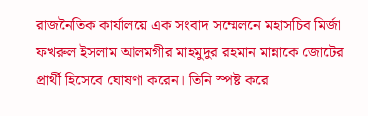রাজনৈতিক কার্যালয়ে এক সংবাদ সম্মেলনে মহাসচিব মির্জা ফখরুল ইসলাম আলমগীর মাহমুদুর রহমান মান্নাকে জোটের প্রার্থী হিসেবে ঘোষণা করেন। তিনি স্পষ্ট করে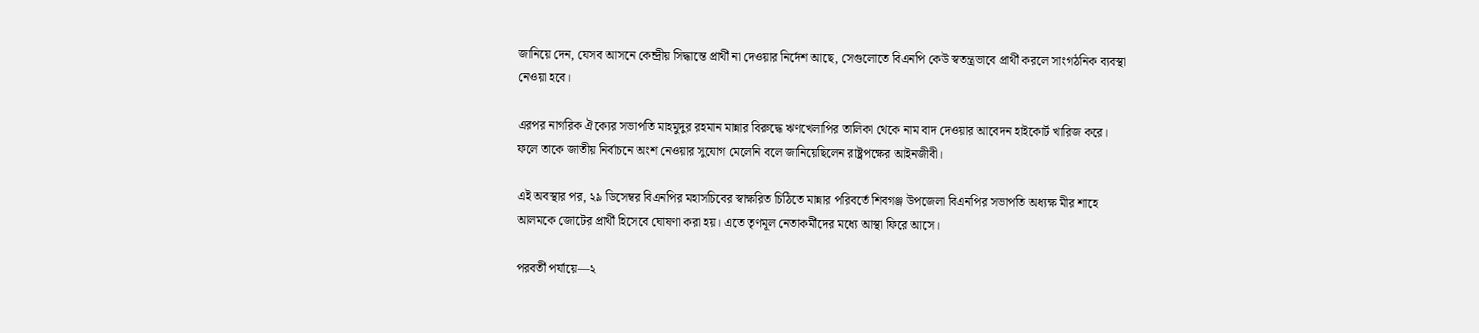জানিয়ে দেন, যেসব আসনে কেন্দ্রীয় সিদ্ধান্তে প্রার্থী না দেওয়ার নির্দেশ আছে, সেগুলোতে বিএনপি কেউ স্বতন্ত্রভাবে প্রার্থী করলে সাংগঠনিক ব্যবস্থা নেওয়া হবে।

এরপর নাগরিক ঐক্যের সভাপতি মাহমুদুর রহমান মান্নার বিরুদ্ধে ঋণখেলাপির তালিকা থেকে নাম বাদ দেওয়ার আবেদন হাইকোর্ট খারিজ করে। ফলে তাকে জাতীয় নির্বাচনে অংশ নেওয়ার সুযোগ মেলেনি বলে জানিয়েছিলেন রাষ্ট্রপক্ষের আইনজীবী।

এই অবস্থার পর, ২৯ ডিসেম্বর বিএনপির মহাসচিবের স্বাক্ষরিত চিঠিতে মান্নার পরিবর্তে শিবগঞ্জ উপজেলা বিএনপির সভাপতি অধ্যক্ষ মীর শাহে আলমকে জোটের প্রার্থী হিসেবে ঘোষণা করা হয়। এতে তৃণমূল নেতাকর্মীদের মধ্যে আস্থা ফিরে আসে।

পরবর্তী পর্যায়ে—২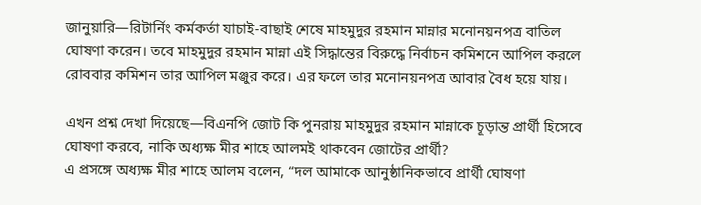জানুয়ারি—রিটার্নিং কর্মকর্তা যাচাই-বাছাই শেষে মাহমুদুর রহমান মান্নার মনোনয়নপত্র বাতিল ঘোষণা করেন। তবে মাহমুদুর রহমান মান্না এই সিদ্ধান্তের বিরুদ্ধে নির্বাচন কমিশনে আপিল করলে রোববার কমিশন তার আপিল মঞ্জুর করে। এর ফলে তার মনোনয়নপত্র আবার বৈধ হয়ে যায়।

এখন প্রশ্ন দেখা দিয়েছে—বিএনপি জোট কি পুনরায় মাহমুদুর রহমান মান্নাকে চূড়ান্ত প্রার্থী হিসেবে ঘোষণা করবে, নাকি অধ্যক্ষ মীর শাহে আলমই থাকবেন জোটের প্রার্থী?
এ প্রসঙ্গে অধ্যক্ষ মীর শাহে আলম বলেন, “দল আমাকে আনুষ্ঠানিকভাবে প্রার্থী ঘোষণা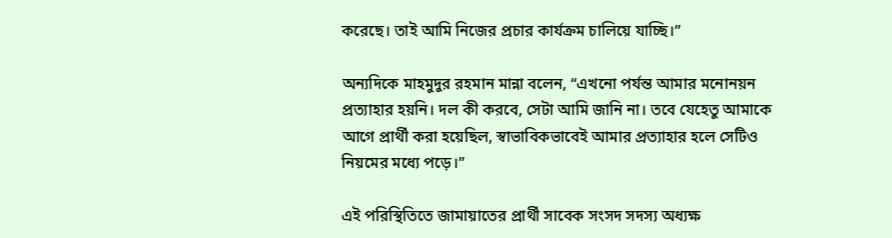করেছে। তাই আমি নিজের প্রচার কার্যক্রম চালিয়ে যাচ্ছি।”

অন্যদিকে মাহমুদুর রহমান মান্না বলেন, “এখনো পর্যন্ত আমার মনোনয়ন প্রত্যাহার হয়নি। দল কী করবে, সেটা আমি জানি না। তবে যেহেতু আমাকে আগে প্রার্থী করা হয়েছিল, স্বাভাবিকভাবেই আমার প্রত্যাহার হলে সেটিও নিয়মের মধ্যে পড়ে।”

এই পরিস্থিতিতে জামায়াতের প্রার্থী সাবেক সংসদ সদস্য অধ্যক্ষ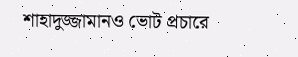শাহাদুজ্জামানও ভোট প্রচারে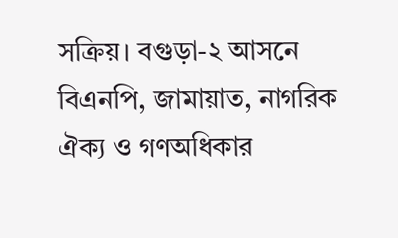সক্রিয়। বগুড়া-২ আসনে বিএনপি, জামায়াত, নাগরিক ঐক্য ও গণঅধিকার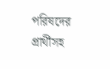পরিষদের প্রার্থীসহ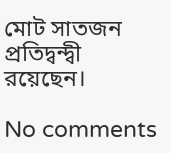মোট সাতজন প্রতিদ্বন্দ্বী রয়েছেন।

No comments